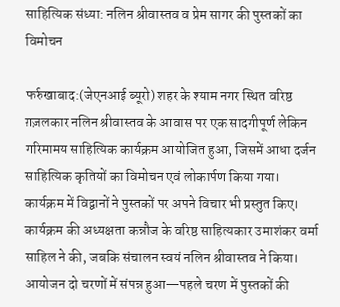साहित्यिक संध्या: नलिन श्रीवास्तव व प्रेम सागर की पुस्तकों का विमोचन

फर्रुखाबाद:(जेएनआई ब्यूरो) शहर के श्याम नगर स्थित वरिष्ठ ग़ज़लकार नलिन श्रीवास्तव के आवास पर एक सादगीपूर्ण लेकिन गरिमामय साहित्यिक कार्यक्रम आयोजित हुआ, जिसमें आधा दर्जन साहित्यिक कृतियों का विमोचन एवं लोकार्पण किया गया। कार्यक्रम में विद्वानों ने पुस्तकों पर अपने विचार भी प्रस्तुत किए।
कार्यक्रम की अध्यक्षता कन्नौज के वरिष्ठ साहित्यकार उमाशंकर वर्मा साहिल ने की, जबकि संचालन स्वयं नलिन श्रीवास्तव ने किया। आयोजन दो चरणों में संपन्न हुआ—पहले चरण में पुस्तकों की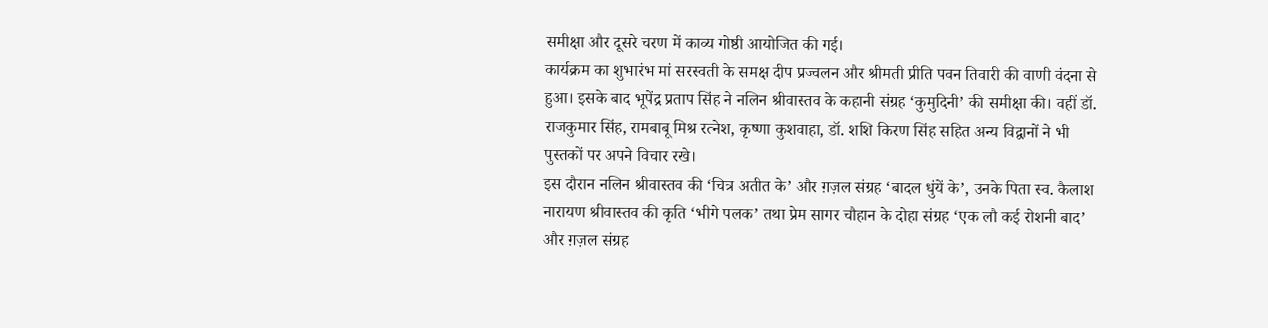समीक्षा और दूसरे चरण में काव्य गोष्ठी आयोजित की गई।
कार्यक्रम का शुभारंभ मां सरस्वती के समक्ष दीप प्रज्वलन और श्रीमती प्रीति पवन तिवारी की वाणी वंदना से हुआ। इसके बाद भूपेंद्र प्रताप सिंह ने नलिन श्रीवास्तव के कहानी संग्रह ‘कुमुदिनी’ की समीक्षा की। वहीं डॉ. राजकुमार सिंह, रामबाबू मिश्र रत्नेश, कृष्णा कुशवाहा, डॉ. शशि किरण सिंह सहित अन्य विद्वानों ने भी पुस्तकों पर अपने विचार रखे।
इस दौरान नलिन श्रीवास्तव की ‘चित्र अतीत के’ और ग़ज़ल संग्रह ‘बादल धुंयें के’, उनके पिता स्व. कैलाश नारायण श्रीवास्तव की कृति ‘भीगे पलक’ तथा प्रेम सागर चौहान के दोहा संग्रह ‘एक लौ कई रोशनी बाद’ और ग़ज़ल संग्रह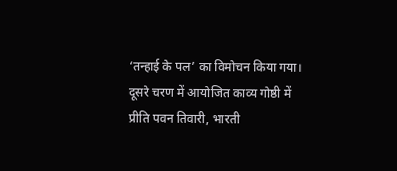‘तन्हाई के पल’ का विमोचन किया गया।
दूसरे चरण में आयोजित काव्य गोष्ठी में प्रीति पवन तिवारी, भारती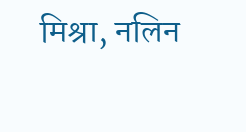मिश्रा, नलिन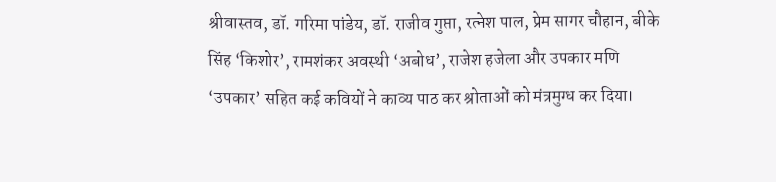श्रीवास्तव, डॉ. गरिमा पांडेय, डॉ. राजीव गुप्ता, रत्नेश पाल, प्रेम सागर चौहान, बीके सिंह ‘किशोर’, रामशंकर अवस्थी ‘अबोध’, राजेश हजेला और उपकार मणि ‘उपकार’ सहित कई कवियों ने काव्य पाठ कर श्रोताओं को मंत्रमुग्ध कर दिया।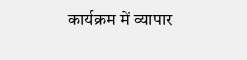कार्यक्रम में व्यापार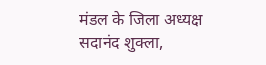मंडल के जिला अध्यक्ष सदानंद शुक्ला,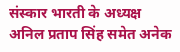संस्कार भारती के अध्यक्ष अनिल प्रताप सिंह समेत अनेक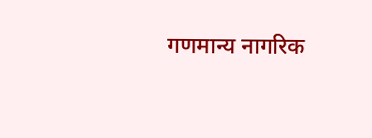गणमान्य नागरिक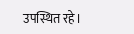उपस्थित रहे।